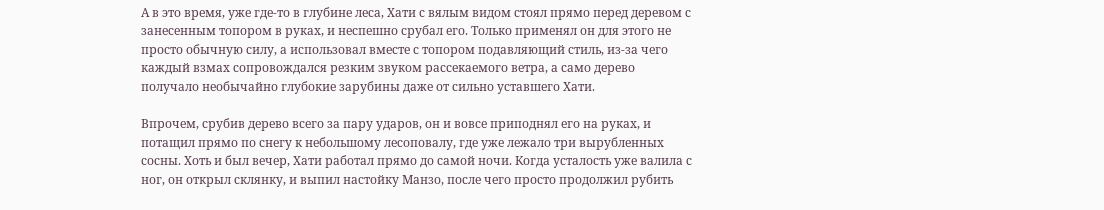А в это время, уже где-то в глубине леса, Хати с вялым видом стоял прямо перед деревом с занесенным топором в руках, и неспешно срубал его. Только применял он для этого не просто обычную силу, а использовал вместе с топором подавляющий стиль, из-за чего каждый взмах сопровождался резким звуком рассекаемого ветра, а само дерево получало необычайно глубокие зарубины даже от сильно уставшего Хати.

Впрочем, срубив дерево всего за пару ударов, он и вовсе приподнял его на руках, и потащил прямо по снегу к небольшому лесоповалу, где уже лежало три вырубленных сосны. Хоть и был вечер, Хати работал прямо до самой ночи. Когда усталость уже валила с ног, он открыл склянку, и выпил настойку Манзо, после чего просто продолжил рубить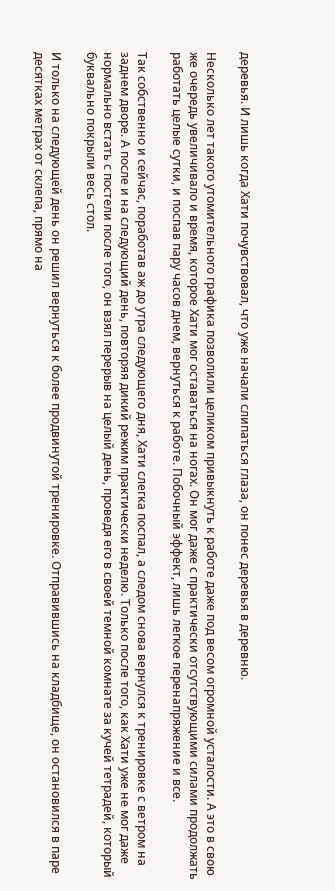деревья. И лишь когда Хати почувствовал, что уже начали слипаться глаза, он понес деревья в деревню.

Несколько лет такого утомительного графика позволили целиком привыкнуть к работе даже под весом огромной усталости. А это в свою же очередь увеличивало и время, которое Хати мог оставаться на ногах. Он мог даже с практически отсутствующими силами продолжать работать целые сутки, и поспав пару часов днем, вернуться к работе. Побочный эффект, лишь легкое перенапряжение и все.

Так собственно и сейчас, поработав аж до утра следующего дня, Хати слегка поспал, а следом снова вернулся к тренировке с ветром на заднем дворе. А после и на следующий день, повторяя дикий режим практически неделю. Только после того, как Хати уже не мог даже нормально встать с постели после того, он взял перерыв на целый день, проведя его в своей темной комнате за кучей тетрадей, который буквально покрыли весь стол.

И только на следующей день он решил вернуться к более продвинутой тренировке. Отправившись на кладбище, он остановился в паре десятках метрах от склепа, прямо на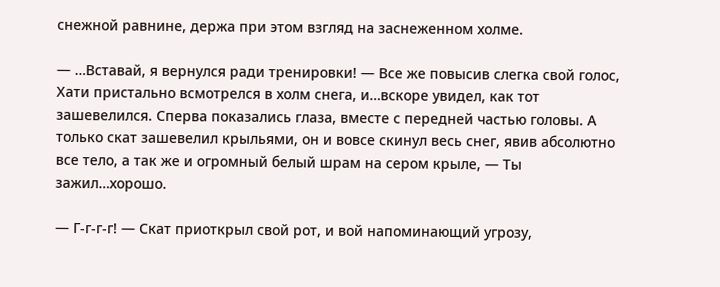снежной равнине, держа при этом взгляд на заснеженном холме.

— …Вставай, я вернулся ради тренировки! — Все же повысив слегка свой голос, Хати пристально всмотрелся в холм снега, и…вскоре увидел, как тот зашевелился. Сперва показались глаза, вместе с передней частью головы. А только скат зашевелил крыльями, он и вовсе скинул весь снег, явив абсолютно все тело, а так же и огромный белый шрам на сером крыле, — Ты зажил…хорошо.

— Г-г-г-г! — Скат приоткрыл свой рот, и вой напоминающий угрозу,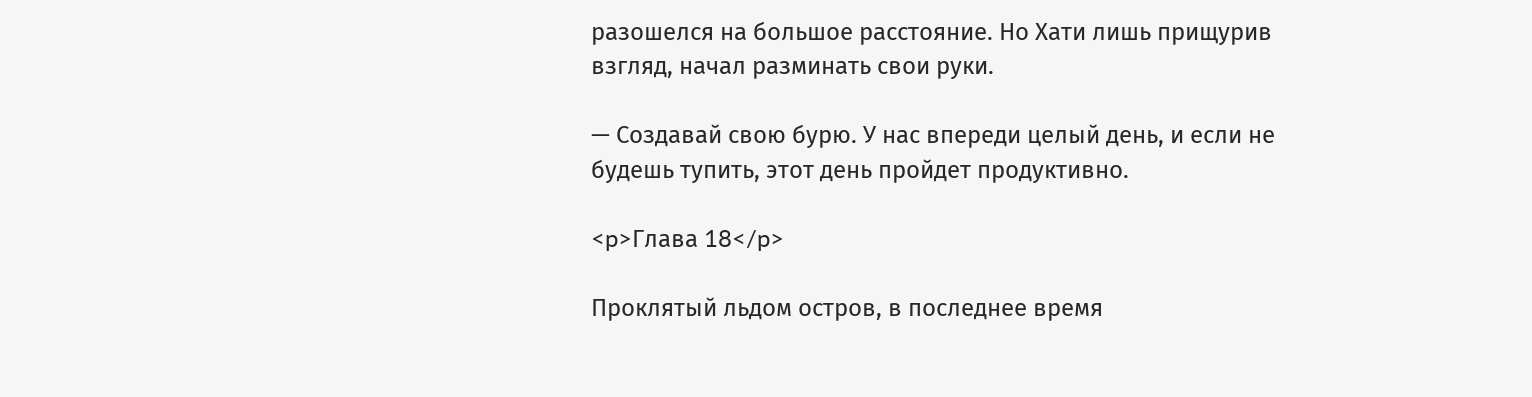разошелся на большое расстояние. Но Хати лишь прищурив взгляд, начал разминать свои руки.

— Создавай свою бурю. У нас впереди целый день, и если не будешь тупить, этот день пройдет продуктивно.

<p>Глава 18</p>

Проклятый льдом остров, в последнее время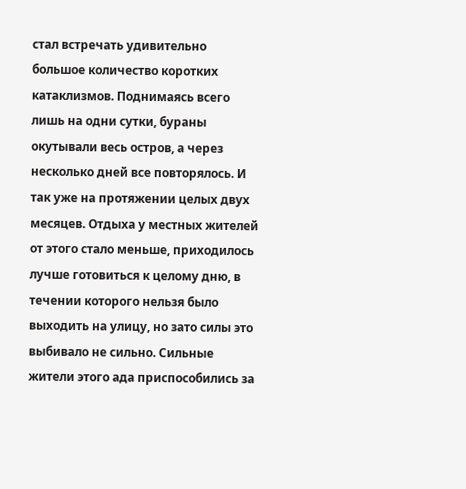стал встречать удивительно большое количество коротких катаклизмов. Поднимаясь всего лишь на одни сутки, бураны окутывали весь остров, а через несколько дней все повторялось. И так уже на протяжении целых двух месяцев. Отдыха у местных жителей от этого стало меньше, приходилось лучше готовиться к целому дню, в течении которого нельзя было выходить на улицу, но зато силы это выбивало не сильно. Сильные жители этого ада приспособились за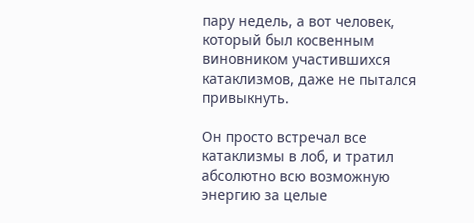пару недель, а вот человек, который был косвенным виновником участившихся катаклизмов, даже не пытался привыкнуть.

Он просто встречал все катаклизмы в лоб, и тратил абсолютно всю возможную энергию за целые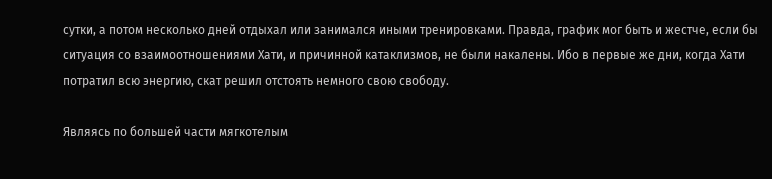сутки, а потом несколько дней отдыхал или занимался иными тренировками. Правда, график мог быть и жестче, если бы ситуация со взаимоотношениями Хати, и причинной катаклизмов, не были накалены. Ибо в первые же дни, когда Хати потратил всю энергию, скат решил отстоять немного свою свободу.

Являясь по большей части мягкотелым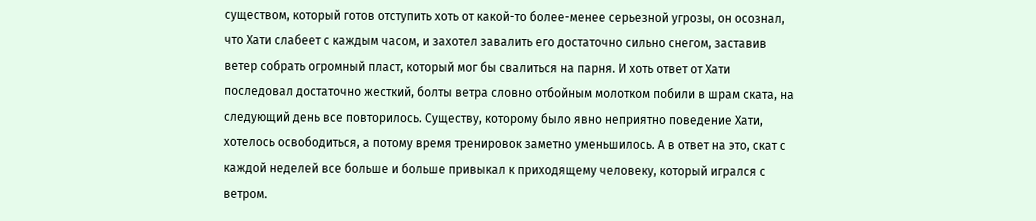существом, который готов отступить хоть от какой-то более-менее серьезной угрозы, он осознал, что Хати слабеет с каждым часом, и захотел завалить его достаточно сильно снегом, заставив ветер собрать огромный пласт, который мог бы свалиться на парня. И хоть ответ от Хати последовал достаточно жесткий, болты ветра словно отбойным молотком побили в шрам ската, на следующий день все повторилось. Существу, которому было явно неприятно поведение Хати, хотелось освободиться, а потому время тренировок заметно уменьшилось. А в ответ на это, скат с каждой неделей все больше и больше привыкал к приходящему человеку, который игрался с ветром.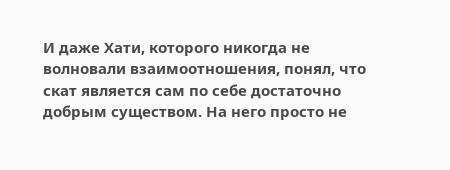И даже Хати, которого никогда не волновали взаимоотношения, понял, что скат является сам по себе достаточно добрым существом. На него просто не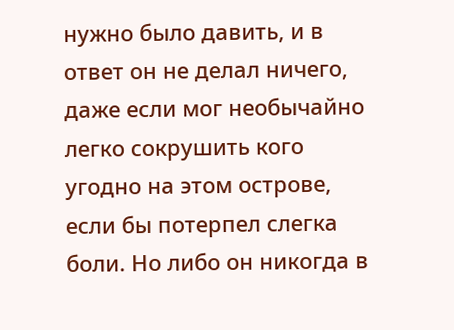нужно было давить, и в ответ он не делал ничего, даже если мог необычайно легко сокрушить кого угодно на этом острове, если бы потерпел слегка боли. Но либо он никогда в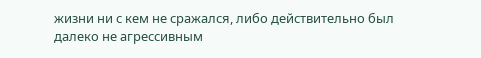жизни ни с кем не сражался, либо действительно был далеко не агрессивным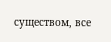существом, все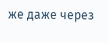же даже через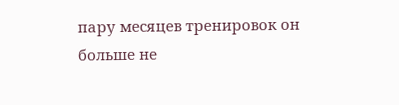пару месяцев тренировок он больше не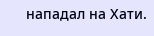нападал на Хати.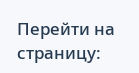Перейти на страницу: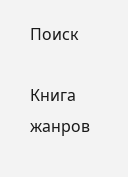Поиск

Книга жанров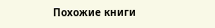Похожие книги